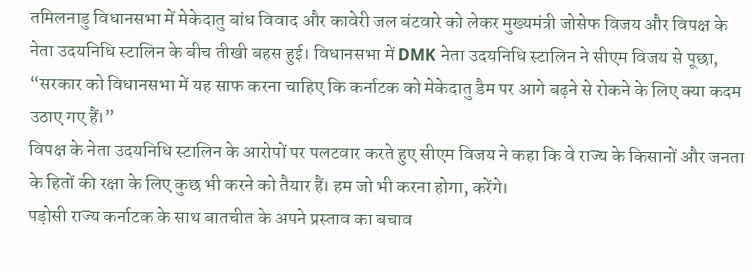तमिलनाडु विधानसभा में मेकेदातु बांध विवाद और कावेरी जल बंटवारे को लेकर मुख्यमंत्री जोसेफ विजय और विपक्ष के नेता उदयनिधि स्टालिन के बीच तीखी बहस हुई। विधानसभा में DMK नेता उदयनिधि स्टालिन ने सीएम विजय से पूछा, “सरकार को विधानसभा में यह साफ करना चाहिए कि कर्नाटक को मेकेदातु डैम पर आगे बढ़ने से रोकने के लिए क्या कदम उठाए गए हैं।”
विपक्ष के नेता उदयनिधि स्टालिन के आरोपों पर पलटवार करते हुए सीएम विजय ने कहा कि वे राज्य के किसानों और जनता के हितों की रक्षा के लिए कुछ भी करने को तैयार हैं। हम जो भी करना होगा, करेंगे।
पड़ोसी राज्य कर्नाटक के साथ बातचीत के अपने प्रस्ताव का बचाव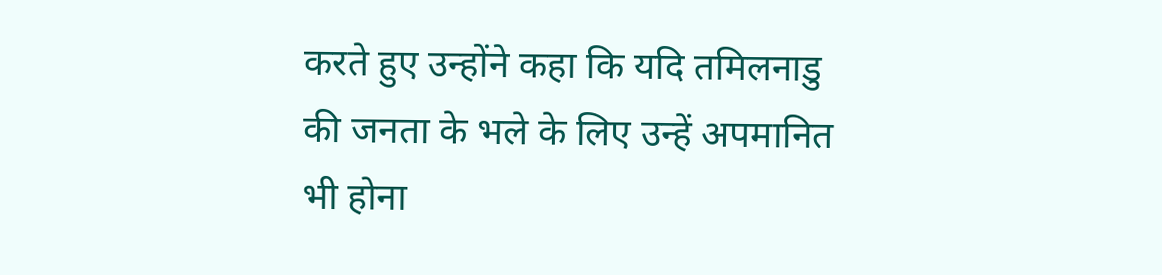करते हुए उन्होंने कहा कि यदि तमिलनाडु की जनता के भले के लिए उन्हें अपमानित भी होना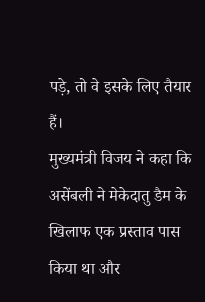पड़े, तो वे इसके लिए तैयार हैं।
मुख्यमंत्री विजय ने कहा कि असेंबली ने मेकेदातु डैम के खिलाफ एक प्रस्ताव पास किया था और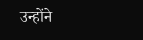उन्होंने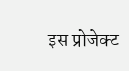इस प्रोजेक्ट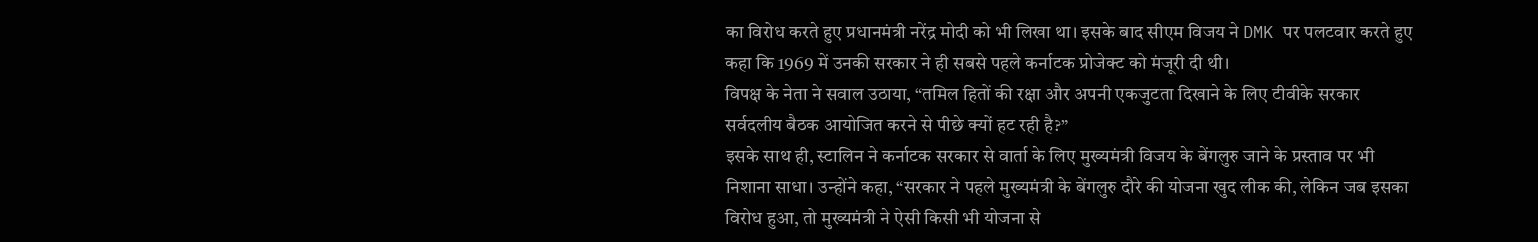का विरोध करते हुए प्रधानमंत्री नरेंद्र मोदी को भी लिखा था। इसके बाद सीएम विजय ने DMK पर पलटवार करते हुए कहा कि 1969 में उनकी सरकार ने ही सबसे पहले कर्नाटक प्रोजेक्ट को मंजूरी दी थी।
विपक्ष के नेता ने सवाल उठाया, “तमिल हितों की रक्षा और अपनी एकजुटता दिखाने के लिए टीवीके सरकार सर्वदलीय बैठक आयोजित करने से पीछे क्यों हट रही है?”
इसके साथ ही, स्टालिन ने कर्नाटक सरकार से वार्ता के लिए मुख्यमंत्री विजय के बेंगलुरु जाने के प्रस्ताव पर भी निशाना साधा। उन्होंने कहा, “सरकार ने पहले मुख्यमंत्री के बेंगलुरु दौरे की योजना खुद लीक की, लेकिन जब इसका विरोध हुआ, तो मुख्यमंत्री ने ऐसी किसी भी योजना से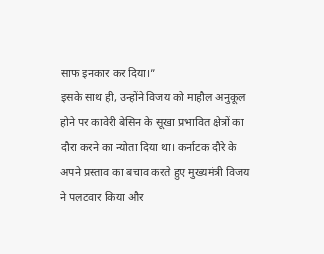साफ इनकार कर दिया।”
इसके साथ ही, उन्होंने विजय को माहौल अनुकूल होने पर कावेरी बेसिन के सूखा प्रभावित क्षेत्रों का दौरा करने का न्योता दिया था। कर्नाटक दौरे के अपने प्रस्ताव का बचाव करते हुए मुख्यमंत्री विजय ने पलटवार किया और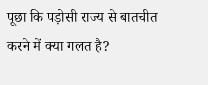पूछा कि पड़ोसी राज्य से बातचीत करने में क्या गलत है?